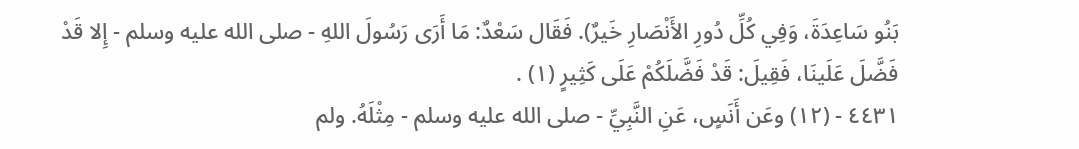بَنُو سَاعِدَةَ، وَفِي كُلِّ دُورِ الأَنْصَارِ خَيرٌ). فَقَال سَعْدٌ: مَا أَرَى رَسُولَ اللهِ - صلى الله عليه وسلم - إِلا قَدْ فَضَّلَ عَلَينَا، فَقِيلَ: قَدْ فَضَّلَكُمْ عَلَى كَثِيرٍ (١) .
٤٤٣١ - (١٢) وعَن أَنَسٍ، عَنِ النَّبِيِّ - صلى الله عليه وسلم - مِثْلَهُ. ولم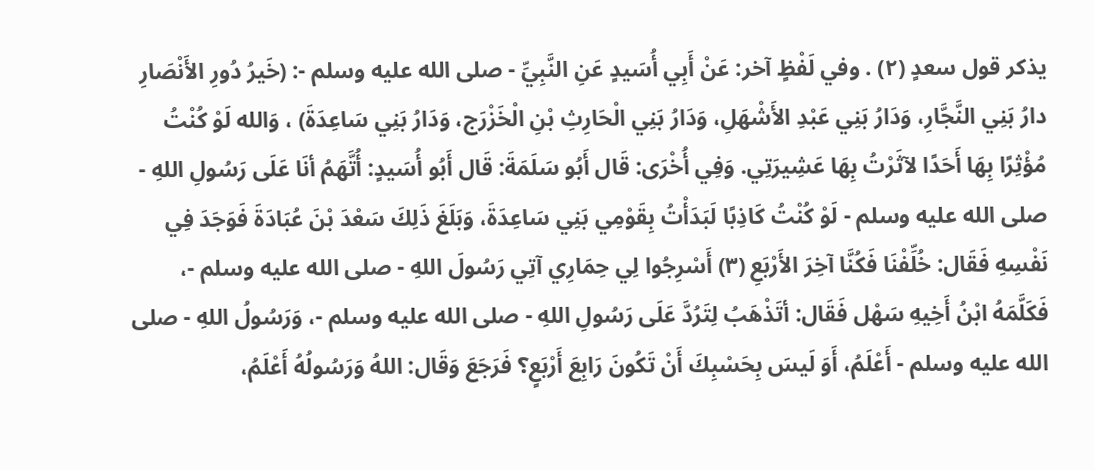يذكر قول سعدٍ (٢) . وفي لَفْظٍ آخر: عَنْ أَبِي أُسَيدٍ عَنِ النَّبِيِّ - صلى الله عليه وسلم -: (خَيرُ دُورِ الأَنْصَارِ دارُ بَنِي النَّجَّارِ، وَدَارُ بَنِي عَبْدِ الأَشْهَلِ، وَدَارُ بَنِي الْحَارِثِ بْنِ الْخَزْرَج، وَدَارُ بَنِي سَاعِدَةَ) ، وَالله لَوْ كُنْتُ مُؤْثِرًا بِهَا أَحَدًا لآثَرْتُ بِهَا عَشِيرَتِي. وَفِي أُخْرَى: قَال أَبُو سَلَمَةَ: قَال أَبُو أُسَيدٍ: أُتَّهَمُ أنَا عَلَى رَسُولِ اللهِ - صلى الله عليه وسلم - لَوْ كُنْتُ كَاذِبًا لَبَدَأْتُ بِقَوْمِي بَنِي سَاعِدَةَ، وَبَلَغَ ذَلِكَ سَعْدَ بْنَ عُبَادَةَ فَوَجَدَ فِي نَفْسِهِ فَقَال: خُلِّفْنَا فَكُنَّا آخِرَ الأَرْبَعِ (٣) أَسْرِجُوا لِي حِمَارِي آتِي رَسُولَ اللهِ - صلى الله عليه وسلم -، فَكَلَّمَهُ ابْنُ أَخِيهِ سَهْل فَقَال: أتَذْهَبُ لِتَرُدَّ عَلَى رَسُولِ اللهِ - صلى الله عليه وسلم -، وَرَسُولُ اللهِ - صلى الله عليه وسلم - أَعْلَمُ، أَوَ لَيسَ بِحَسْبِكَ أَنْ تَكُونَ رَابِعَ أَرْبَعٍ؟ فَرَجَعَ وَقَال: اللهُ وَرَسُولُهُ أَعْلَمُ،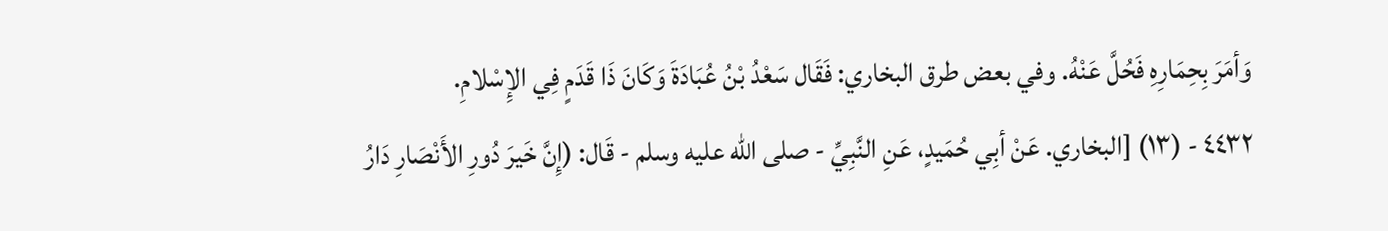وَأمَرَ بِحِمَارِهِ فَحُلَّ عَنْهُ. وفي بعض طرق البخاري: فَقَال سَعْدُ بْنُ عُبَادَةَ وَكَانَ ذَا قَدَمٍ فِي الإِسْلامِ.
٤٤٣٢ - (١٣) [البخاري. عَنْ أبِي حُمَيدٍ، عَنِ النَّبِيِّ - صلى الله عليه وسلم - قَال: (إِنَّ خَيرَ دُورِ الأَنْصَارِ دَارُ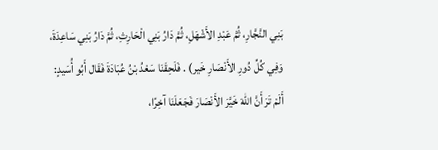بَنِي النَّجَّارِ، ثُمَّ عَبْدِ الأَشْهَلِ، ثُمَّ دَارُ بَنِي الْحَارِثِ، ثُمَّ دَارُ بَنِي سَاعِدَةَ، وَفِي كُلِّ دُورِ الأَنْصَارِ خَير) . فَلَحِقَنَا سَعْدُ بْنُ عُبَادَةَ فَقَال أَبُو أُسَيدٍ: أَلَمْ تَرَ أَنَّ اللهَ خَيَّرَ الأَنْصَارَ فَجَعَلَنَا آخِرًا،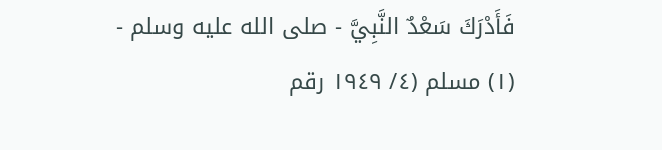فَأَدْرَكَ سَعْدٌ النَّبِيَّ - صلى الله عليه وسلم -
(١) مسلم (٤/ ١٩٤٩ رقم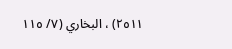٢٥١١) ، البخاري (٧/ ١١٥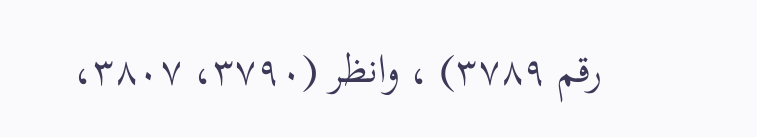رقم ٣٧٨٩) ، وانظر (٣٧٩٠، ٣٨٠٧،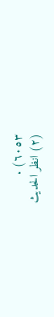٦٠٥٣) .
(٢) انظر الحديث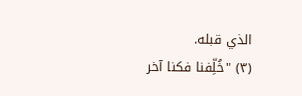الذي قبله.
(٣) "خُلِّفنا فكنا آخر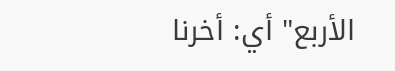الأربع" أي: أخرنا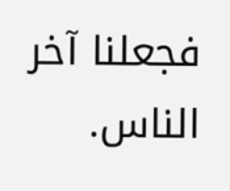فجعلنا آخر الناس.